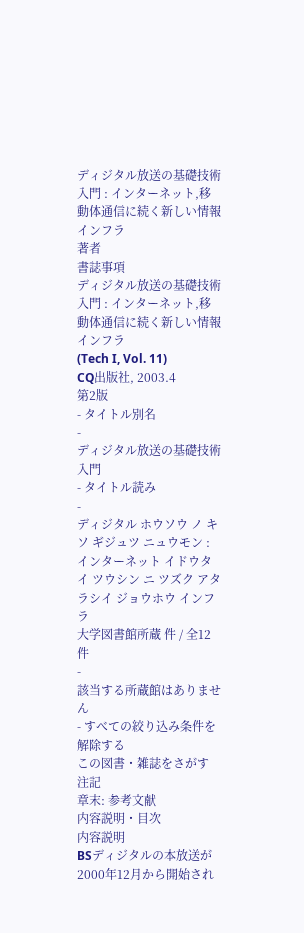ディジタル放送の基礎技術入門 : インターネット,移動体通信に続く新しい情報インフラ
著者
書誌事項
ディジタル放送の基礎技術入門 : インターネット,移動体通信に続く新しい情報インフラ
(Tech I, Vol. 11)
CQ出版社, 2003.4
第2版
- タイトル別名
-
ディジタル放送の基礎技術入門
- タイトル読み
-
ディジタル ホウソウ ノ キソ ギジュツ ニュウモン : インターネット イドウタイ ツウシン ニ ツズク アタラシイ ジョウホウ インフラ
大学図書館所蔵 件 / 全12件
-
該当する所蔵館はありません
- すべての絞り込み条件を解除する
この図書・雑誌をさがす
注記
章末: 参考文献
内容説明・目次
内容説明
BSディジタルの本放送が2000年12月から開始され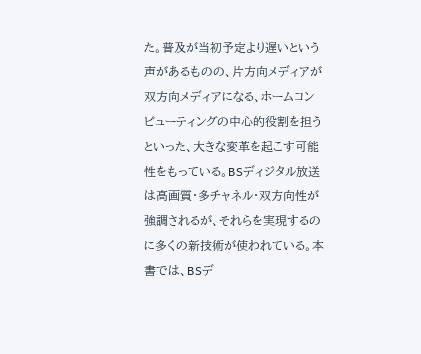た。普及が当初予定より遅いという声があるものの、片方向メディアが双方向メディアになる、ホームコンピューティングの中心的役割を担うといった、大きな変革を起こす可能性をもっている。BSディジタル放送は高画質・多チャネル・双方向性が強調されるが、それらを実現するのに多くの新技術が使われている。本書では、BSデ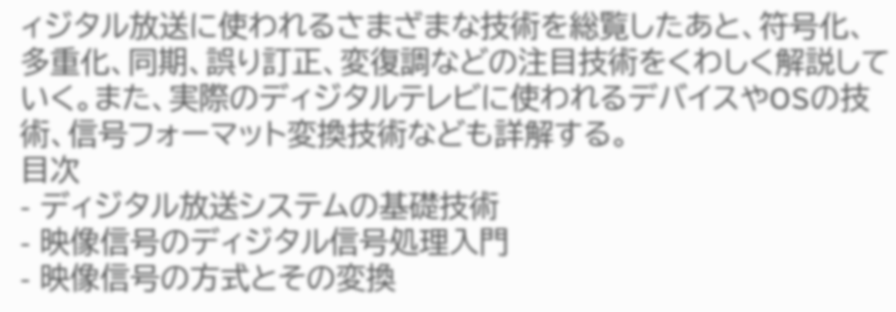ィジタル放送に使われるさまざまな技術を総覧したあと、符号化、多重化、同期、誤り訂正、変復調などの注目技術をくわしく解説していく。また、実際のディジタルテレビに使われるデバイスやOSの技術、信号フォーマット変換技術なども詳解する。
目次
- ディジタル放送システムの基礎技術
- 映像信号のディジタル信号処理入門
- 映像信号の方式とその変換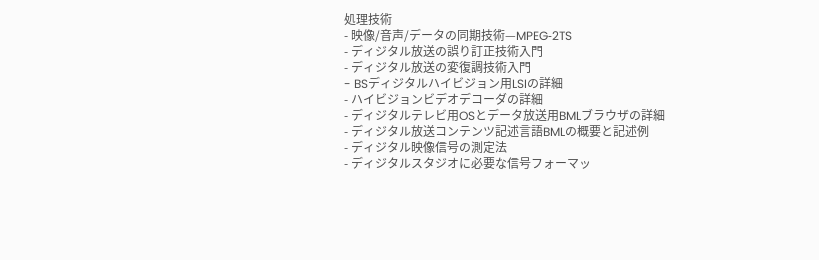処理技術
- 映像/音声/データの同期技術—MPEG‐2TS
- ディジタル放送の誤り訂正技術入門
- ディジタル放送の変復調技術入門
- BSディジタルハイビジョン用LSIの詳細
- ハイビジョンビデオデコーダの詳細
- ディジタルテレビ用OSとデータ放送用BMLブラウザの詳細
- ディジタル放送コンテンツ記述言語BMLの概要と記述例
- ディジタル映像信号の測定法
- ディジタルスタジオに必要な信号フォーマッ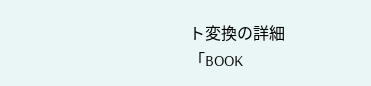ト変換の詳細
「BOOK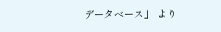データベース」 より